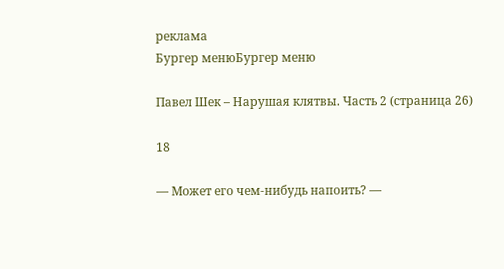реклама
Бургер менюБургер меню

Павел Шек – Нарушая клятвы. Часть 2 (страница 26)

18

— Может его чем-нибудь напоить? —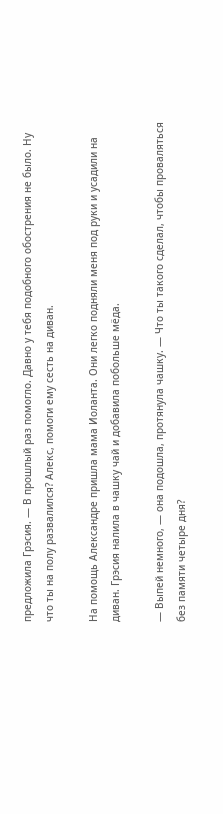предложила Грэсия. — В прошлый раз помогло. Давно у тебя подобного обострения не было. Ну что ты на полу развалился? Алекс, помоги ему сесть на диван.

На помощь Александре пришла мама Иоланта. Они легко подняли меня под руки и усадили на диван. Грэсия налила в чашку чай и добавила побольше мёда.

— Выпей немного, — она подошла, протянула чашку. — Что ты такого сделал, чтобы проваляться без памяти четыре дня?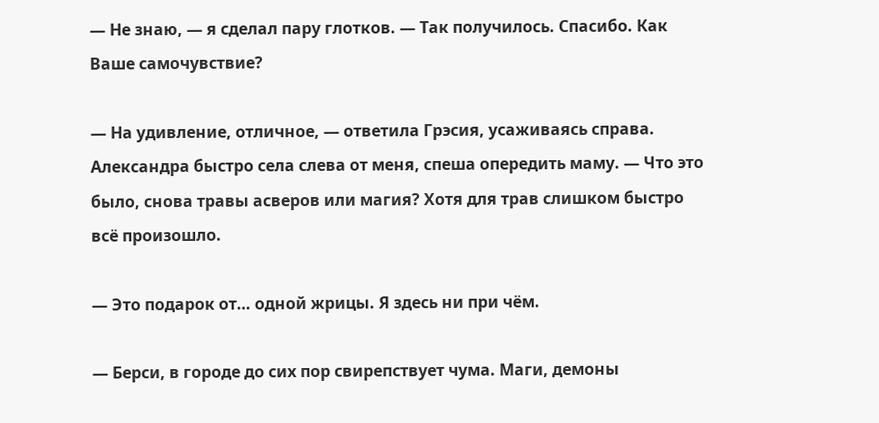— Не знаю, — я сделал пару глотков. — Так получилось. Спасибо. Как Ваше самочувствие?

— На удивление, отличное, — ответила Грэсия, усаживаясь справа. Александра быстро села слева от меня, спеша опередить маму. — Что это было, снова травы асверов или магия? Хотя для трав слишком быстро всё произошло.

— Это подарок от… одной жрицы. Я здесь ни при чём.

— Берси, в городе до сих пор свирепствует чума. Маги, демоны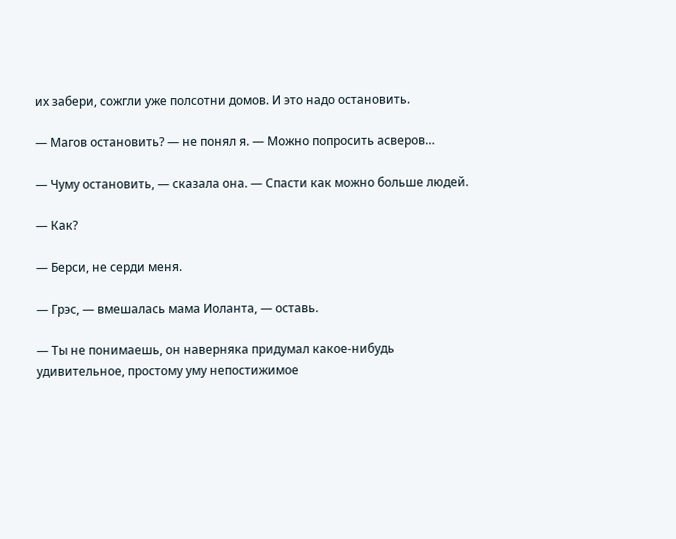их забери, сожгли уже полсотни домов. И это надо остановить.

— Магов остановить? — не понял я. — Можно попросить асверов…

— Чуму остановить, — сказала она. — Спасти как можно больше людей.

— Как?

— Берси, не серди меня.

— Грэс, — вмешалась мама Иоланта, — оставь.

— Ты не понимаешь, он наверняка придумал какое-нибудь удивительное, простому уму непостижимое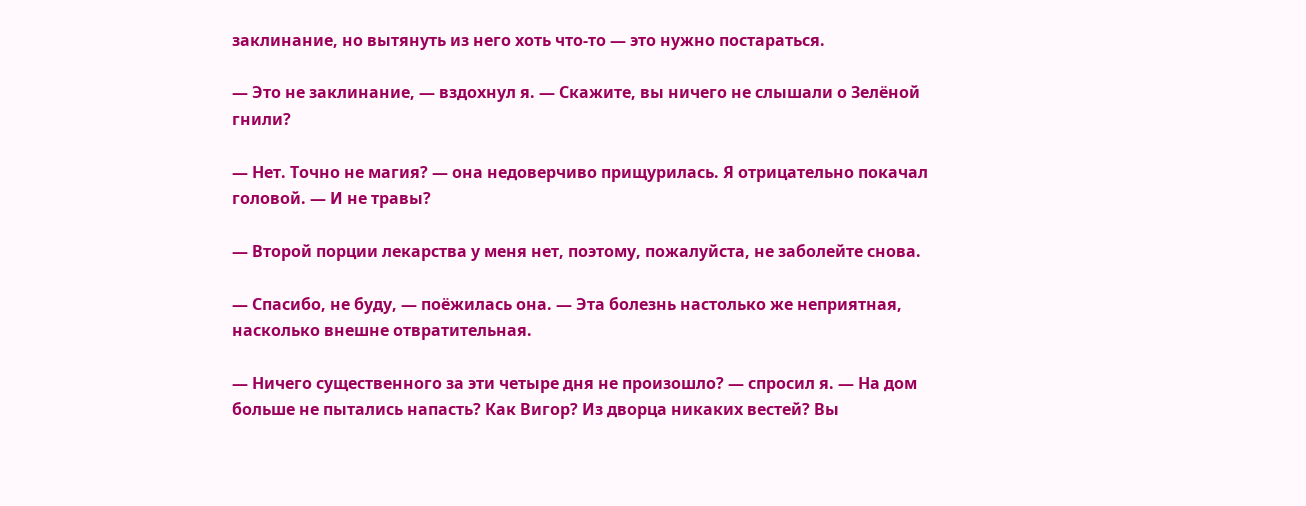заклинание, но вытянуть из него хоть что-то — это нужно постараться.

— Это не заклинание, — вздохнул я. — Скажите, вы ничего не слышали о Зелёной гнили?

— Нет. Точно не магия? — она недоверчиво прищурилась. Я отрицательно покачал головой. — И не травы?

— Второй порции лекарства у меня нет, поэтому, пожалуйста, не заболейте снова.

— Спасибо, не буду, — поёжилась она. — Эта болезнь настолько же неприятная, насколько внешне отвратительная.

— Ничего существенного за эти четыре дня не произошло? — спросил я. — На дом больше не пытались напасть? Как Вигор? Из дворца никаких вестей? Вы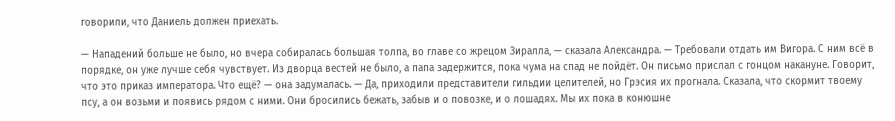говорили, что Даниель должен приехать.

— Нападений больше не было, но вчера собиралась большая толпа, во главе со жрецом Зиралла, — сказала Александра. — Требовали отдать им Вигора. С ним всё в порядке, он уже лучше себя чувствует. Из дворца вестей не было, а папа задержится, пока чума на спад не пойдёт. Он письмо прислал с гонцом накануне. Говорит, что это приказ императора. Что ещё? — она задумалась. — Да, приходили представители гильдии целителей, но Грэсия их прогнала. Сказала, что скормит твоему псу, а он возьми и появись рядом с ними. Они бросились бежать, забыв и о повозке, и о лошадях. Мы их пока в конюшне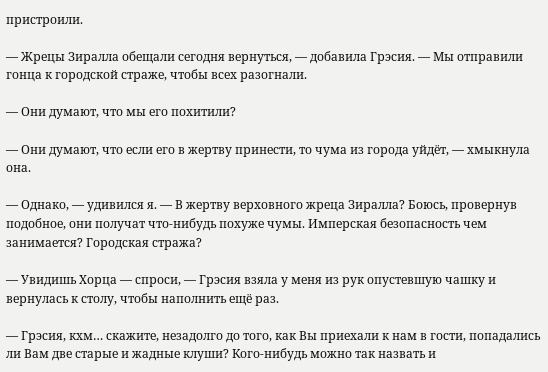пристроили.

— Жрецы Зиралла обещали сегодня вернуться, — добавила Грэсия. — Мы отправили гонца к городской страже, чтобы всех разогнали.

— Они думают, что мы его похитили?

— Они думают, что если его в жертву принести, то чума из города уйдёт, — хмыкнула она.

— Однако, — удивился я. — В жертву верховного жреца Зиралла? Боюсь, провернув подобное, они получат что-нибудь похуже чумы. Имперская безопасность чем занимается? Городская стража?

— Увидишь Хорца — спроси, — Грэсия взяла у меня из рук опустевшую чашку и вернулась к столу, чтобы наполнить ещё раз.

— Грэсия, кхм… скажите, незадолго до того, как Вы приехали к нам в гости, попадались ли Вам две старые и жадные клуши? Кого-нибудь можно так назвать и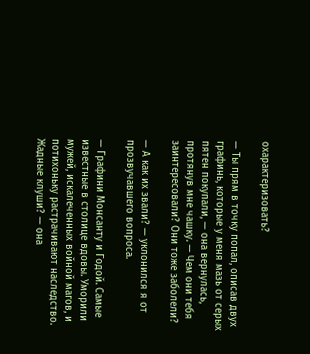охарактеризовать?

— Ты прям в точку попал, описав двух графинь, которые у меня мазь от серых пятен покупали, — она вернулась, протянув мне чашку. — Чем они тебя заинтересовали? Они тоже заболели?

— А как их звали? — уклонился я от прозвучавшего вопроса.

— Графини Монсанту и Годой. Самые известные в столице вдовы. Уморили мужей, искалеченных войной магов, и потихоньку растрачивают наследство. Жадные клуши? — она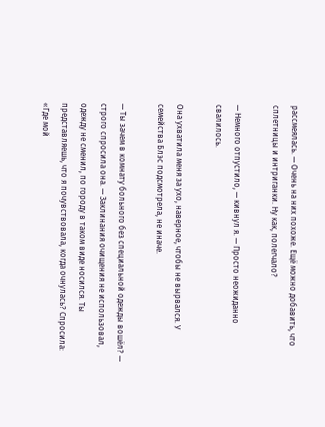рассмеялась. — Очень на них похоже. Ещё можно добавить, что сплетницы и интриганки. Ну как, полегчало?

— Немного отпустило, — кивнул я. — Просто неожиданно свалилось.

Она ухватила меня за ухо, наверное, чтобы не вырвался. У семейства Блэс подсмотрела, не иначе.

— Ты зачем в комнату больного без специальной одежды вошёл? — строго спросила она. — Заклинания очищения не использовал, одежду не сменил, по городу в таком виде носился. Ты представляешь, что я почувствовала, когда очнулась? Спросила: «Где мой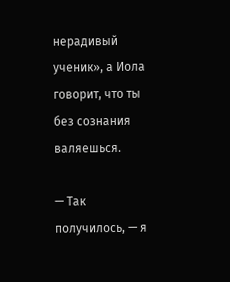нерадивый ученик», а Иола говорит, что ты без сознания валяешься.

— Так получилось, — я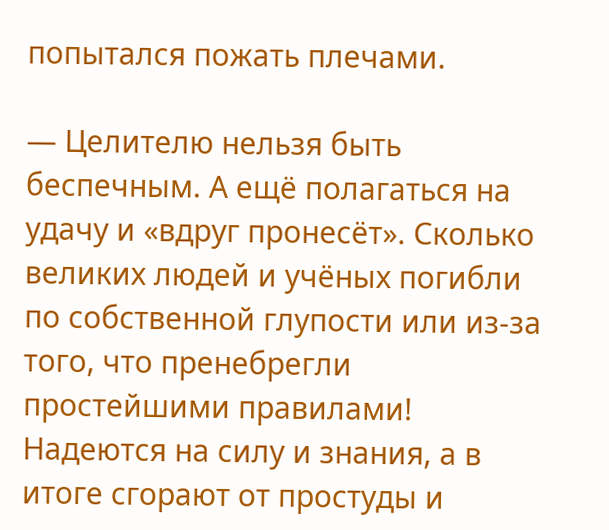попытался пожать плечами.

— Целителю нельзя быть беспечным. А ещё полагаться на удачу и «вдруг пронесёт». Сколько великих людей и учёных погибли по собственной глупости или из-за того, что пренебрегли простейшими правилами! Надеются на силу и знания, а в итоге сгорают от простуды и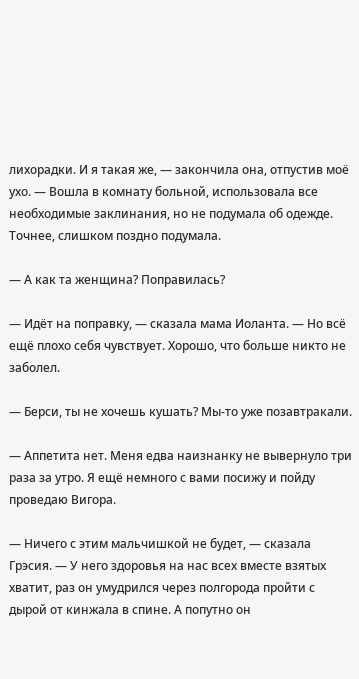лихорадки. И я такая же, — закончила она, отпустив моё ухо. — Вошла в комнату больной, использовала все необходимые заклинания, но не подумала об одежде. Точнее, слишком поздно подумала.

— А как та женщина? Поправилась?

— Идёт на поправку, — сказала мама Иоланта. — Но всё ещё плохо себя чувствует. Хорошо, что больше никто не заболел.

— Берси, ты не хочешь кушать? Мы-то уже позавтракали.

— Аппетита нет. Меня едва наизнанку не вывернуло три раза за утро. Я ещё немного с вами посижу и пойду проведаю Вигора.

— Ничего с этим мальчишкой не будет, — сказала Грэсия. — У него здоровья на нас всех вместе взятых хватит, раз он умудрился через полгорода пройти с дырой от кинжала в спине. А попутно он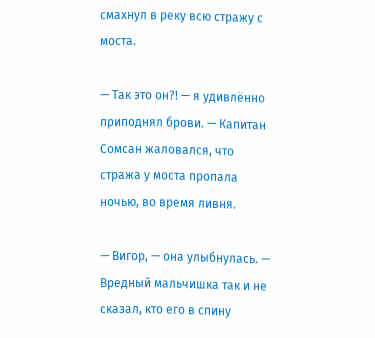смахнул в реку всю стражу с моста.

— Так это он?! — я удивлённо приподнял брови. — Капитан Сомсан жаловался, что стража у моста пропала ночью, во время ливня.

— Вигор, — она улыбнулась. — Вредный мальчишка так и не сказал, кто его в спину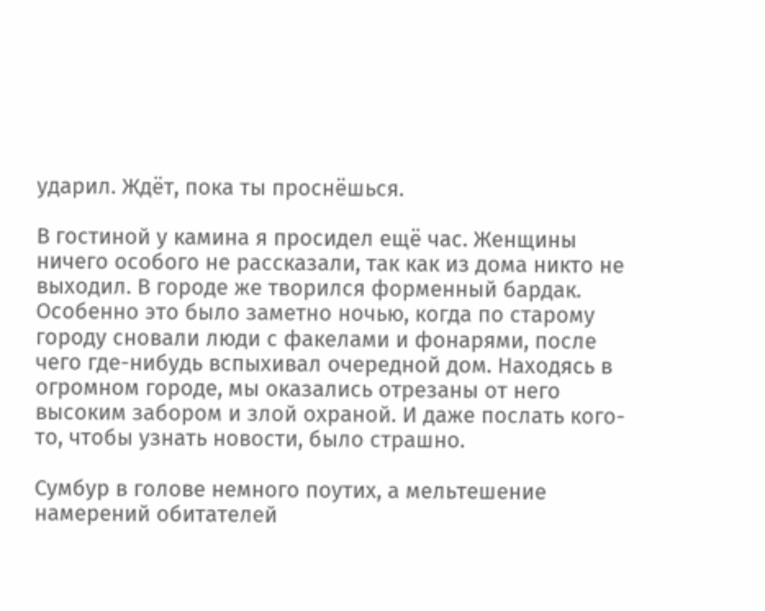ударил. Ждёт, пока ты проснёшься.

В гостиной у камина я просидел ещё час. Женщины ничего особого не рассказали, так как из дома никто не выходил. В городе же творился форменный бардак. Особенно это было заметно ночью, когда по старому городу сновали люди с факелами и фонарями, после чего где-нибудь вспыхивал очередной дом. Находясь в огромном городе, мы оказались отрезаны от него высоким забором и злой охраной. И даже послать кого-то, чтобы узнать новости, было страшно.

Сумбур в голове немного поутих, а мельтешение намерений обитателей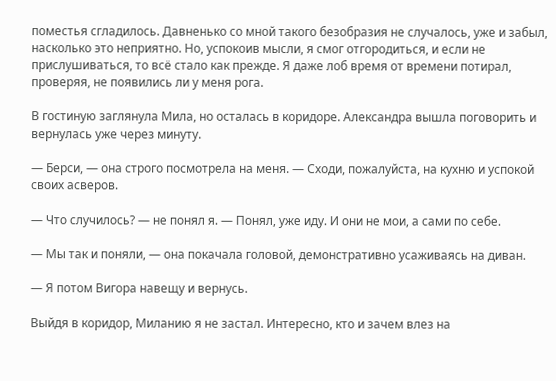поместья сгладилось. Давненько со мной такого безобразия не случалось, уже и забыл, насколько это неприятно. Но, успокоив мысли, я смог отгородиться, и если не прислушиваться, то всё стало как прежде. Я даже лоб время от времени потирал, проверяя, не появились ли у меня рога.

В гостиную заглянула Мила, но осталась в коридоре. Александра вышла поговорить и вернулась уже через минуту.

— Берси, — она строго посмотрела на меня. — Сходи, пожалуйста, на кухню и успокой своих асверов.

— Что случилось? — не понял я. — Понял, уже иду. И они не мои, а сами по себе.

— Мы так и поняли, — она покачала головой, демонстративно усаживаясь на диван.

— Я потом Вигора навещу и вернусь.

Выйдя в коридор, Миланию я не застал. Интересно, кто и зачем влез на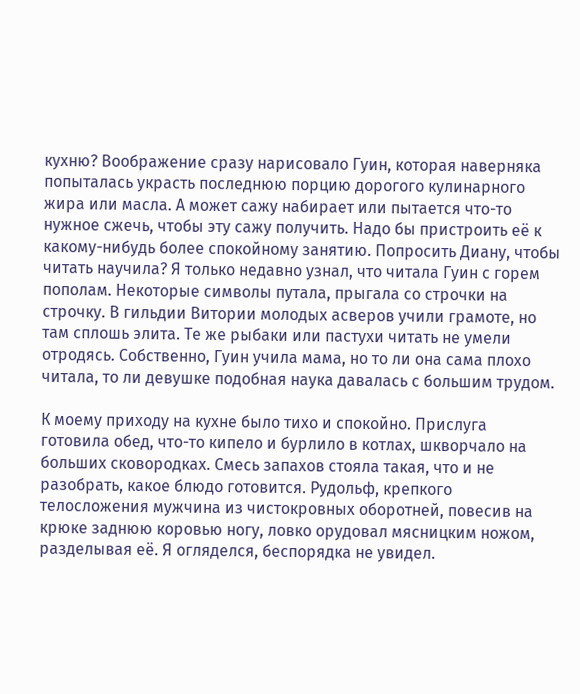кухню? Воображение сразу нарисовало Гуин, которая наверняка попыталась украсть последнюю порцию дорогого кулинарного жира или масла. А может сажу набирает или пытается что-то нужное сжечь, чтобы эту сажу получить. Надо бы пристроить её к какому-нибудь более спокойному занятию. Попросить Диану, чтобы читать научила? Я только недавно узнал, что читала Гуин с горем пополам. Некоторые символы путала, прыгала со строчки на строчку. В гильдии Витории молодых асверов учили грамоте, но там сплошь элита. Те же рыбаки или пастухи читать не умели отродясь. Собственно, Гуин учила мама, но то ли она сама плохо читала, то ли девушке подобная наука давалась с большим трудом.

К моему приходу на кухне было тихо и спокойно. Прислуга готовила обед, что-то кипело и бурлило в котлах, шкворчало на больших сковородках. Смесь запахов стояла такая, что и не разобрать, какое блюдо готовится. Рудольф, крепкого телосложения мужчина из чистокровных оборотней, повесив на крюке заднюю коровью ногу, ловко орудовал мясницким ножом, разделывая её. Я огляделся, беспорядка не увидел.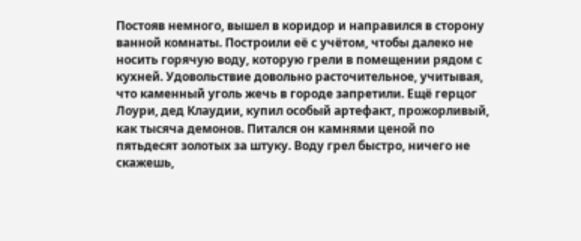Постояв немного, вышел в коридор и направился в сторону ванной комнаты. Построили её с учётом, чтобы далеко не носить горячую воду, которую грели в помещении рядом с кухней. Удовольствие довольно расточительное, учитывая, что каменный уголь жечь в городе запретили. Ещё герцог Лоури, дед Клаудии, купил особый артефакт, прожорливый, как тысяча демонов. Питался он камнями ценой по пятьдесят золотых за штуку. Воду грел быстро, ничего не скажешь,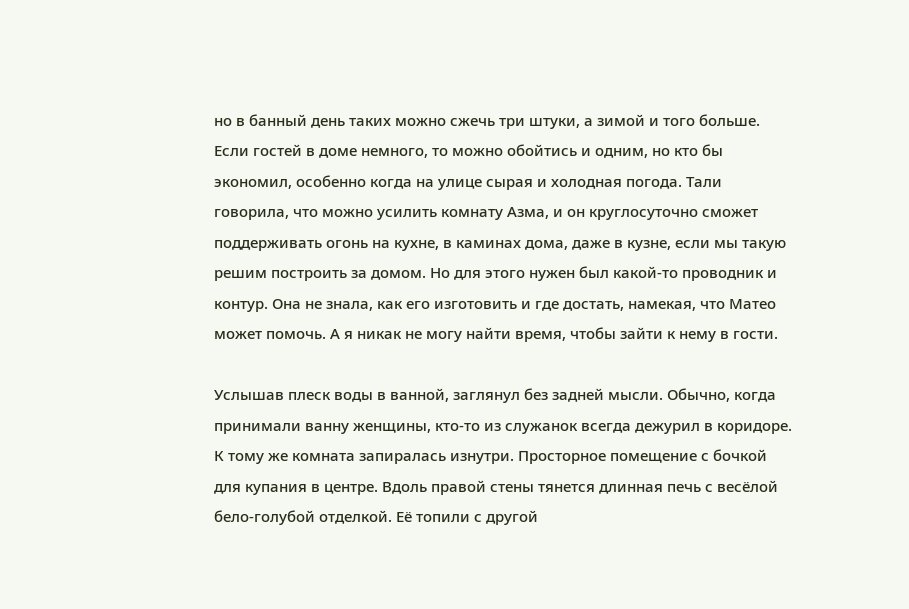но в банный день таких можно сжечь три штуки, а зимой и того больше. Если гостей в доме немного, то можно обойтись и одним, но кто бы экономил, особенно когда на улице сырая и холодная погода. Тали говорила, что можно усилить комнату Азма, и он круглосуточно сможет поддерживать огонь на кухне, в каминах дома, даже в кузне, если мы такую решим построить за домом. Но для этого нужен был какой-то проводник и контур. Она не знала, как его изготовить и где достать, намекая, что Матео может помочь. А я никак не могу найти время, чтобы зайти к нему в гости.

Услышав плеск воды в ванной, заглянул без задней мысли. Обычно, когда принимали ванну женщины, кто-то из служанок всегда дежурил в коридоре. К тому же комната запиралась изнутри. Просторное помещение с бочкой для купания в центре. Вдоль правой стены тянется длинная печь с весёлой бело-голубой отделкой. Её топили с другой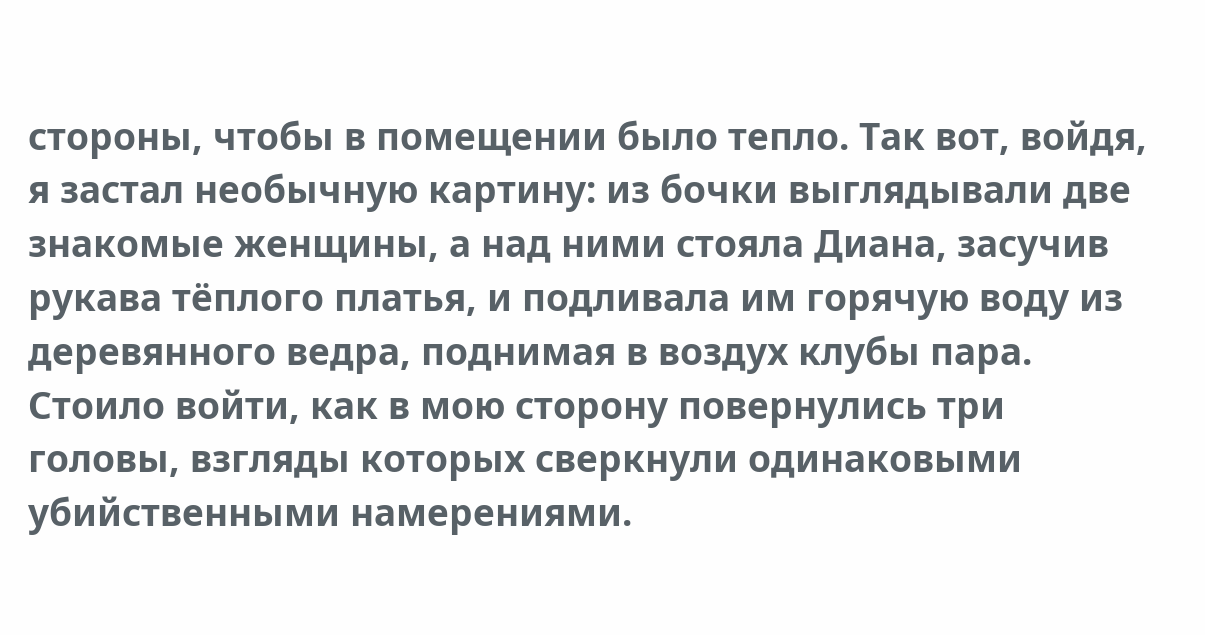стороны, чтобы в помещении было тепло. Так вот, войдя, я застал необычную картину: из бочки выглядывали две знакомые женщины, а над ними стояла Диана, засучив рукава тёплого платья, и подливала им горячую воду из деревянного ведра, поднимая в воздух клубы пара. Стоило войти, как в мою сторону повернулись три головы, взгляды которых сверкнули одинаковыми убийственными намерениями.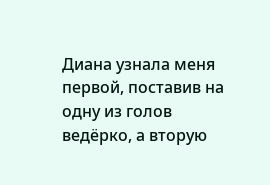Диана узнала меня первой, поставив на одну из голов ведёрко, а вторую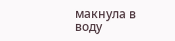макнула в воду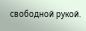свободной рукой.